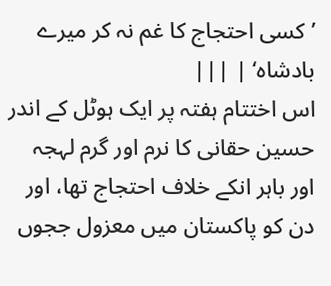’کسی احتجاج کا غم نہ کر میرے بادشاہ‘ | |||
اس اختتام ہفتہ پر ایک ہوٹل کے اندر حسین حقانی کا نرم اور گرم لہجہ اور باہر انکے خلاف احتجاج تھا، اور دن کو پاکستان میں معزول ججوں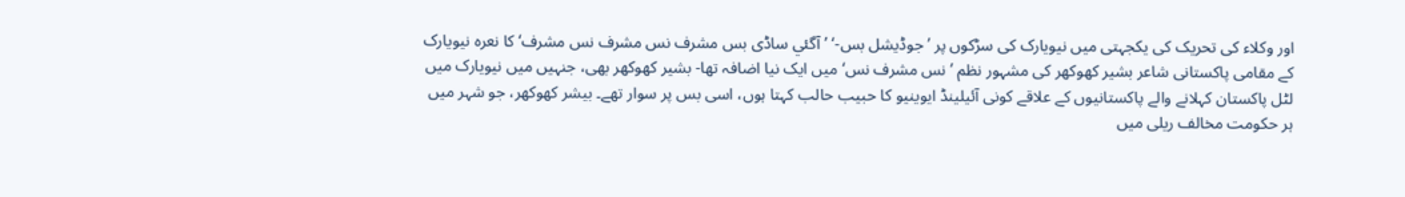اور وکلاء کی تحریک کی یکجہتی میں نیویارک کی سڑکوں پر ’جوڈیشل بس-‘ ’آگئي ساڈی بس مشرف نس مشرف نس مشرف‘ کا نعرہ نیویارک کے مقامی پاکستانی شاعر بشیر کھوکھر کی مشہور نظم ’ نس مشرف نس‘ میں ایک نیا اضافہ تھا- بشیر کھوکھر بھی، جنہیں میں نیویارک میں لٹل پاکستان کہلانے والے پاکستانیوں کے علاقے کونی آئیلینڈ ایوینیو کا حبیب حالب کہتا ہوں، اسی بس پر سوار تھے۔ بیشر کھوکھر، جو شہر میں ہر حکومت مخالف ریلی میں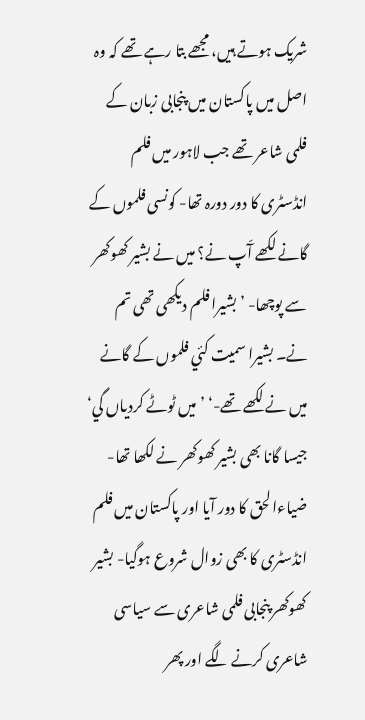شریک ہوتے ہیں، مجھے بتا رہے تھے کہ وہ اصل میں پاکستان میں پنجابی زبان کے فلمی شاعر تھے جب لاہور میں فلم انڈسٹری کا دور دورہ تھا- کونسی فلموں کے گانے لکھے آّپ نے؟ میں نے بشیر کھوکھر سے پوچھا- ’بشیرا فلم دیکھی تھی تم نے۔ بشیرا سمیت کئي فلموں کے گانے میں نے لکھے تھے-‘ ’میں ٹوٹے کردیاں گي‘ جیسا گانا بھی بشیر کھوکھر نے لکھا تھا- ضیاءا لحق کا دور آیا اور پاکستان میں فلم انڈسٹری کا بھی زوال شروع ہوگیا- بشیر کھوکھر پنجابی فلمی شاعری سے سیاسی شاعری کرنے لگے اور پھر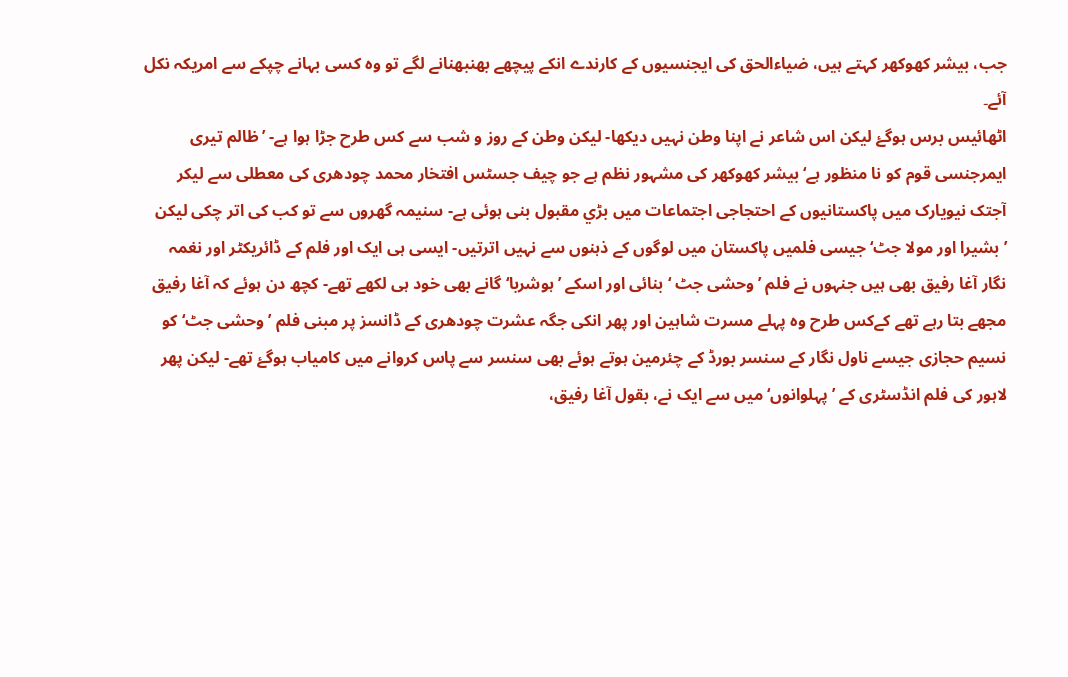جب، بیشر کھوکھر کہتے ہیں، ضیاءالحق کی ایجنسیوں کے کارندے انکے پیچھے بھنبھنانے لگے تو وہ کسی بہانے چپکے سے امریکہ نکل آئے۔
اٹھائیس برس ہوگۓ لیکن اس شاعر نے اپنا وطن نہیں دیکھا- لیکن وطن کے روز و شب سے کس طرح جڑا ہوا ہے- ’ظالم تیری ایمرجنسی قوم کو نا منظور ہے‘ بیشر کھوکھر کی مشہور نظم ہے جو چیف جسٹس افتخار محمد چودھری کی معطلی سے لیکر آجتک نیویارک میں پاکستانیوں کے احتجاجی اجتماعات میں بڑي مقبول بنی ہوئی ہے- سنیمہ گھروں سے تو کب کی اتر چکی لیکن ’بشیرا اور مولا جٹ‘ جیسی فلمیں پاکستان میں لوگوں کے ذہنوں سے نہیں اترتیں- ایسی ہی ایک اور فلم کے ڈائریکٹر اور نغمہ نگار آغا رفیق بھی ہیں جنہوں نے فلم ’وحشی جٹ ‘ بنائی اور اسکے ’ہوشربا‘ گانے بھی خود ہی لکھے تھے- کچھ دن ہوئے کہ آغا رفیق مجھے بتا رہے تھے کےکس طرح وہ پہلے مسرت شاہین اور پھر انکی جگہ عشرت چودھری کے ڈانسز پر مبنی فلم ’وحشی جٹ‘ کو نسیم حجازی جیسے ناول نگار کے سنسر بورڈ کے چئرمین ہوتے ہوئے بھی سنسر سے پاس کروانے میں کامیاب ہوگۓ تھے- لیکن پھر لاہور کی فلم انڈسٹری کے ’پہلوانوں‘ میں سے ایک نے، بقول آغا رفیق،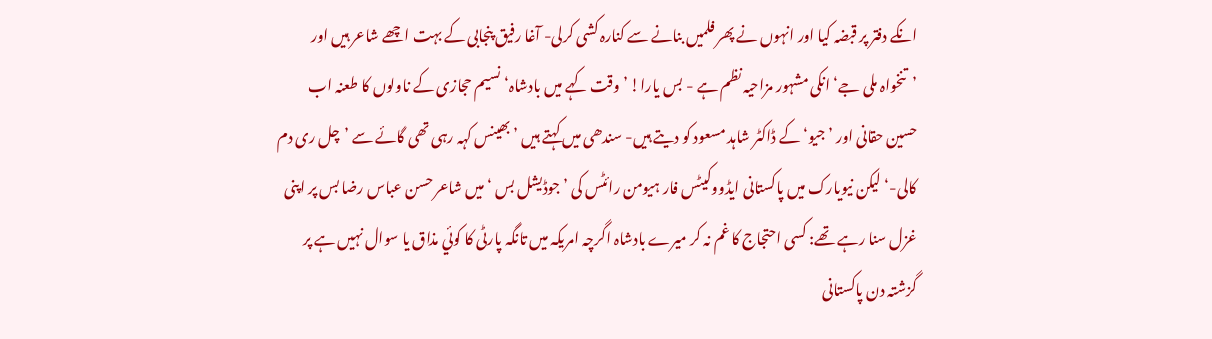انکے دفتر پر قبضہ کیا اور انہوں نے پھر فلمیں بنانے سے کنارہ کشی کرلی- آغا رفیق پنجابی کے بہت اچھے شاعر ہیں اور ’تنخواہ ملی جے‘ انکی مشہور مزاحیہ نظم ہے - بس یارا! ’وقت کہے میں بادشاہ‘ نسیم حجازی کے ناولوں کا طعنہ اب حسین حقانی اور ’جیو‘ کے ڈاکٹر شاہد مسعود کو دیتے ہیں- سندھی میں کہتے ہیں ’بھینس کہہ رہی تھی گائے سے ’چل ری دم کالی-‘ لیکن نیویارک میں پاکستانی ايڈووکیٹس فار ہیومن رائٹس کی ’جوڈیشل بس ‘ میں شاعر حسن عباس رضا بس پر اپنی غزل سنا رہے تھے: کسی احتجاج کا غم نہ کر میرے بادشاہ اگرچہ امریکہ میں تانگہ پارٹی کا کوئي مذاق یا سوال نہیں ہے پر گزشتہ دن پاکستانی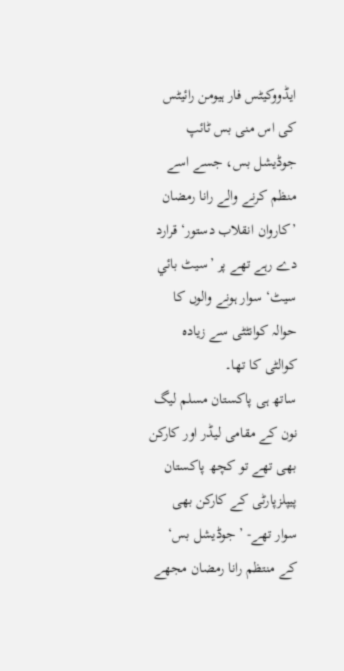ایڈووکیٹس فار ہیومن رائیٹس کی اس منی بس ٹائپ جوڈیشل بس، جسے اسے منظم کرنے والے رانا رمضان ’کاروان انقلاب دستور‘ قرارد دے رہے تھے پر ’سیٹ بائي سیٹ‘ سوار ہونے والوں کا حوالہ کوانٹٹی سے زیادہ کوالٹی کا تھا۔
ساتھ ہی پاکستان مسلم ليگ نون کے مقامی لیڈر اور کارکن بھی تھے تو کچھ پاکستان پیپلزپارٹی کے کارکن بھی سوار تھے- ’جوڈیشل بس‘ کے منتظم رانا رمضان مجھے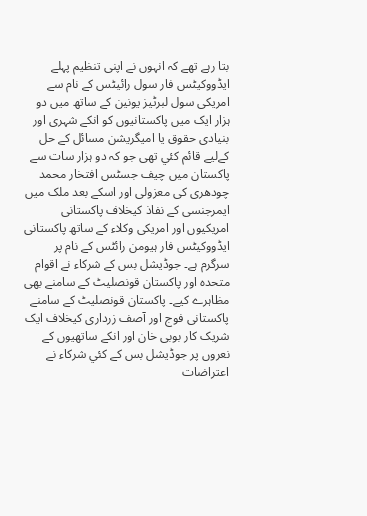بتا رہے تھے کہ انہوں نے اپنی تنظیم پہلے ایڈووکیٹس فار سول رائیٹس کے نام سے امریکی سول لبرٹیز یونین کے ساتھ میں دو ہزار ایک میں پاکستانیوں کو انکے شہری اور بنیادی حقوق یا امیگریشن مسائل کے حل کےلیے قائم کئي تھی جو کہ دو ہزار سات سے پاکستان میں چیف جسٹس افتخار محمد چودھری کی معزولی اور اسکے بعد ملک میں ایمرجنسی کے نفاذ کیخلاف پاکستانی امریکیوں اور امریکی وکلاء کے ساتھ پاکستانی ایڈووکیٹس فار ہیومن رائٹس کے نام پر سرگرم ہے۔ جوڈیشل بس کے شرکاء نے اقوام متحدہ اور پاکستان قونصلیٹ کے سامنے بھی مظاہرے کیے۔ پاکستان قونصلیٹ کے سامنے پاکستانی فوج اور آصف زرداری کیخلاف ایک شریک کار بوبی خان اور انکے ساتھیوں کے نعروں پر جوڈیشل بس کے کئي شرکاء نے اعتراضات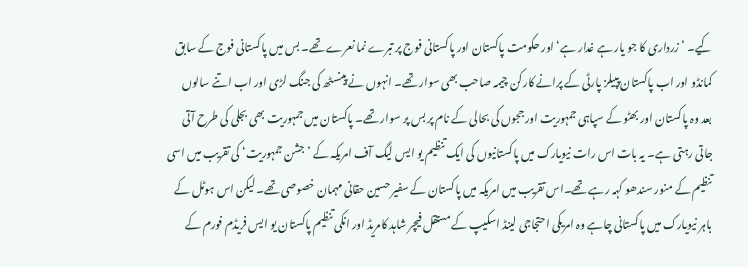کیے۔ ’زرداری کا جو یار ہے غدار ہے‘ اور حکومت پاکستان اور پاکستانی فوج پر تبرے نما نعرے تھے۔ بس میں پاکستانی فوج کے سابق کمانڈو اور اب پاکستان پپیلز پارٹی کے پرانے کارکن چيمہ صاحب بھی سوار تھے۔ انہوں نے پینسٹھ کی جنگ لڑی اور اب اتنے سالوں بعد وہ پاکستان اور بھٹو کے سپاہی جمہوریت اور ججوں کی بحالی کے نام پر بس پر سوار تھے۔ پاکستان میں جمہوریت بھی بجلی کی طرح آتی جاتی رہتی ہے۔ یہ بات اس رات نیویارک میں پاکستانیوں کی ایک تنظیم یو ایس لیگ آف امریکہ کے ’جشن جمہوریت‘ کی تقریب میں اسی تنظیم کے منور سندھو کہہ رہے تھے۔اس تقریب میں امریکہ میں پاکستان کے سفیر حسین حقانی مہمان خصوصی تھے۔ لیکن اس ہوٹل کے باہر نیویارک میں پاکستانی چاہے وہ امریکی احتجاجی لینڈ اسکیپ کے مستقل فیچر شاہد کامریڈ اور انکی تنظیم پاکستان یو ایس فریڈم فورم کے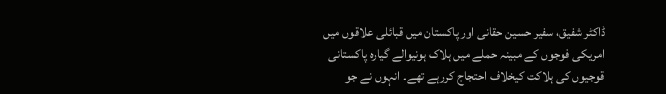ڈاکٹر شفیق، سفیر حسین حقانی اور پاکستان میں قبائلی علاقوں میں امریکی فوجوں کے مبینہ حملے میں ہلاک ہونیوالے گیارہ پاکستانی قوجیوں کی ہلاکت کیخلاف احتجاج کررہے تھے۔ انہوں نے جو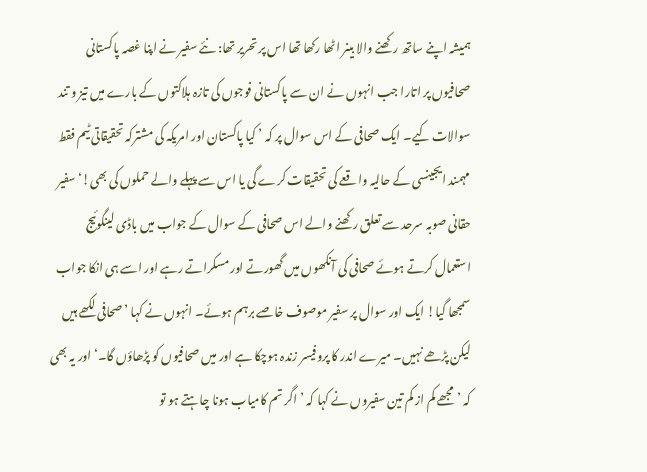ہمیشہ اپنے ساتھ رکھنے والا بینر اٹھا رکھا تھا اس پر تحریر تھا: نئے سفیر نے اپنا غصہ پاکستانی صحافیوں پر اتارا جب انہوں نے ان سے پاکستانی فوجوں کی تازہ ہلاکتوں کے بارے میں تیز و تند سوالات کیے۔ ایک صحافی کے اس سوال پر کہ ’ کیا پاکستان اور امریکہ کی مشترکہ تحقیقاتی ٹیم فقط مہمند ایجینسی کے حالیہ واقعے کی تحقیقات کرے گی یا اس سے پہلے والے حملوں کی بھی!‘ سفیر حقانی صوبہ سرحد سے تعلق رکھنے والے اس صحافی کے سوال کے جواب میں باڈی لینگوئيج استعمال کرتے ہوئے صحافی کی آنکھوں میں گھورتے اور مسکراتے رہے اور اسے ہی انکا جواب سمجھا گیا! ایک اور سوال پر سفیر موصوف خاصے برہم ہوئے۔ انہوں نے کہا ’صحافی لکھے ہیں لیکن پڑھے نہیں۔ میرے اندر کا پروفیسر زندہ ہوچکا ہے اور میں صحافیوں کو پڑھاؤں گا۔‘ اور یہ بھی کہ ’مجھے کم از کم تین سفیروں نے کہا کہ ’اگر تم کامیاب ہونا چاہتے ہو تو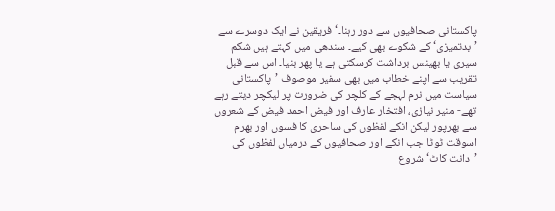پاکستانی صحافیوں سے دور رہنا۔‘ فریقین نے ایک دوسرے سے ’بدتمیزی‘ کے شکوے بھی کیے۔ سندھی میں کہتے ہیں شکم سیری یا بھینس برداشت کرسکتی ہے یا پھر بنیا۔ اس سے قبل تقریب سے اپنے خطاب میں بھی سفیر موصوف ’پاکستانی سیاست میں نرم لہجے کے کلچر کی ضرورت پر لیکچر دیتے رہے تھے- منیر نیازی، افتخار عارف اور فیض احمد فیض کے شعروں سے بھرپور لیکن انکے لفظوں کی ساحری کا فسوں اور بھرم اسوقت ٹوٹا جب انکے اور صحافیوں کے درمیاں لفظوں کی ’دانت کاٹ‘ شروع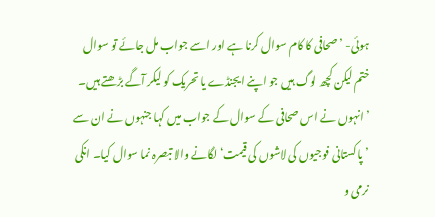ہوئی- ’صحافی کا کام سوال کرنا ہے اور اسے جواب مل جائے تو سوال ختم لیکن کچھ لوگ ہیں جو اپنے ایجنڈے یا تحریک کو لیکر آگے بڑھتے ہیں۔ ’ انہوں نے اس صحافی کے سوال کے جواب میں کہا جنہوں نے ان سے ’پاکستانی فوجیوں کی لاشوں کی قیمت‘ لگانے والا تبصرہ نما سوال کیا۔ انکی نرمی و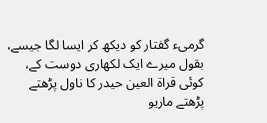گرمیء گفتار کو دیکھ کر ایسا لگا جیسے، بقول میرے ایک لکھاری دوست کے، کوئی قراۃ العین حیدر کا ناول پڑھتے پڑھتے ماریو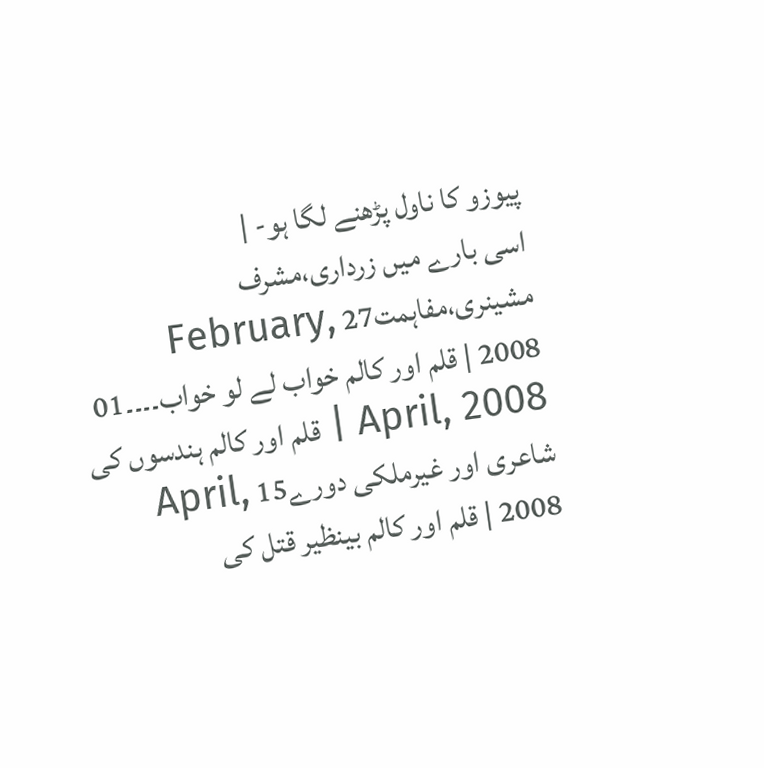پیوزو کا ناول پڑھنے لگا ہو- |
اسی بارے میں زرداری،مشرف مشینری،مفاہمت27 February, 2008 | قلم اور کالم خواب لے لو خواب۔۔۔۔01 April, 2008 | قلم اور کالم ہندسوں کی شاعری اور غیرملکی دورے15 April, 2008 | قلم اور کالم بینظیر قتل کی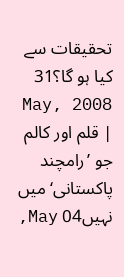تحقیقات سے کیا ہو گا؟31 May, 2008 | قلم اور کالم جو ’رامچند پاکستانی‘ میں نہیں04 May,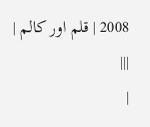2008 | قلم اور کالم | |||
|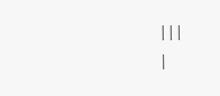|||
|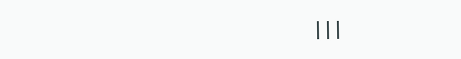|||